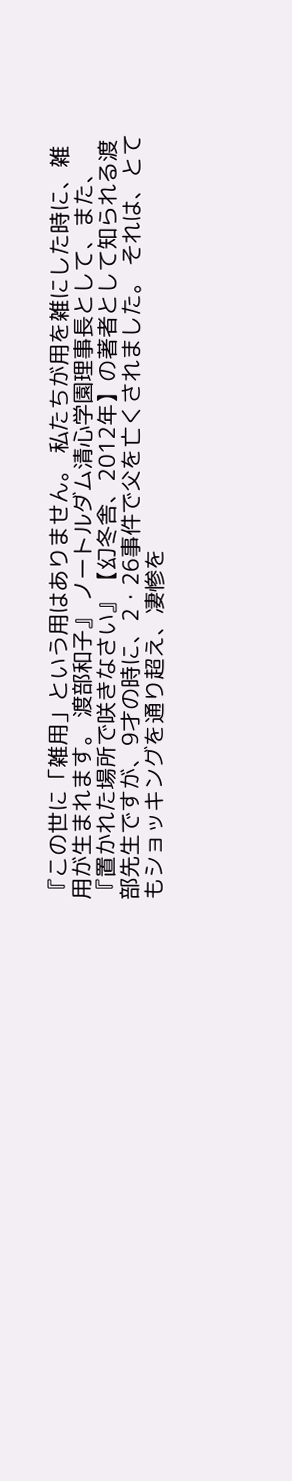『この世に「雑用」という用はありません。 私たちが用を雑にした時に、雑用が生まれます。 渡部和子』 ノートルダム清心学園理事長として、また、『置かれた場所で咲きなさい』【幻冬舎、2012年】の著者として知られる渡部先生ですが、9才の時に、2・26事件で父を亡くされました。 それは、とてもショッキングを通り超え、凄惨を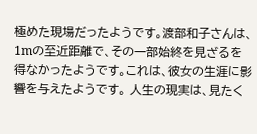極めた現場だったようです。渡部和子さんは、1mの至近距離で、その一部始終を見ざるを得なかったようです。これは、彼女の生涯に影響を与えたようです。 人生の現実は、見たく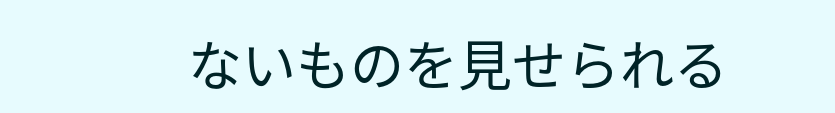ないものを見せられる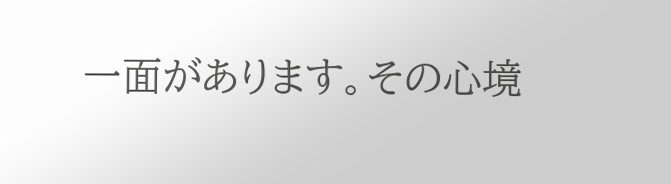一面があります。その心境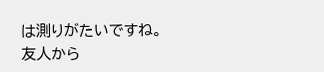は測りがたいですね。 友人から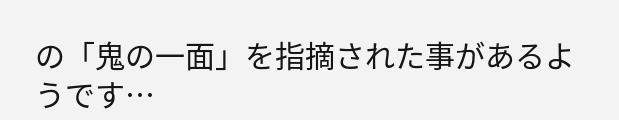の「鬼の一面」を指摘された事があるようです…